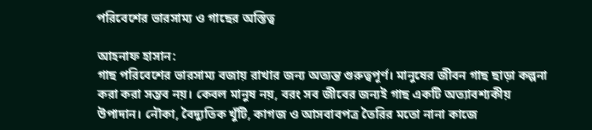পরিবেশের ভারসাম্য ও গাছের অস্তিত্ব

আহনাফ হাসান:
গাছ পরিবেশের ভারসাম্য বজায় রাখার জন্য অত্যন্ত গুরুত্বপূর্ণ। মানুষের জীবন গাছ ছাড়া কল্পনা করা করা সম্ভব নয়। কেবল মানুষ নয়, বরং সব জীবের জন্যই গাছ একটি অত্যাবশ্যকীয় উপাদান। নৌকা, বৈদ্যুতিক খুঁটি, কাগজ ও আসবাবপত্র তৈরির মতো নানা কাজে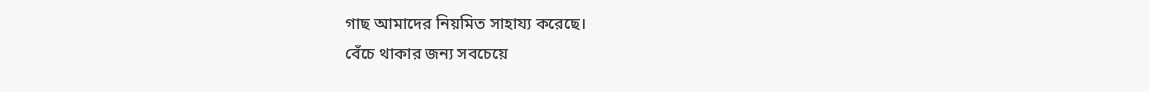গাছ আমাদের নিয়মিত সাহায্য করেছে।
বেঁচে থাকার জন্য সবচেয়ে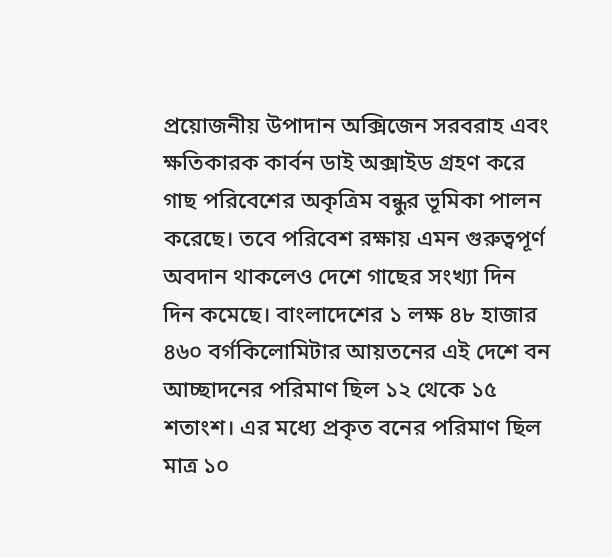প্রয়োজনীয় উপাদান অক্সিজেন সরবরাহ এবং ক্ষতিকারক কার্বন ডাই অক্সাইড গ্রহণ করে গাছ পরিবেশের অকৃত্রিম বন্ধুর ভূমিকা পালন করেছে। তবে পরিবেশ রক্ষায় এমন গুরুত্বপূর্ণ অবদান থাকলেও দেশে গাছের সংখ্যা দিন দিন কমেছে। বাংলাদেশের ১ লক্ষ ৪৮ হাজার ৪৬০ বর্গকিলোমিটার আয়তনের এই দেশে বন আচ্ছাদনের পরিমাণ ছিল ১২ থেকে ১৫ শতাংশ। এর মধ্যে প্রকৃত বনের পরিমাণ ছিল মাত্র ১০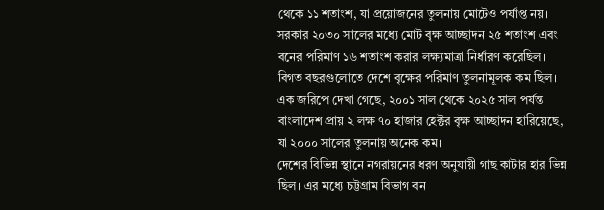থেকে ১১ শতাংশ, যা প্রয়োজনের তুলনায় মোটেও পর্যাপ্ত নয়।
সরকার ২০৩০ সালের মধ্যে মোট বৃক্ষ আচ্ছাদন ২৫ শতাংশ এবং বনের পরিমাণ ১৬ শতাংশ করার লক্ষ্যমাত্রা নির্ধারণ করেছিল। বিগত বছরগুলোতে দেশে বৃক্ষের পরিমাণ তুলনামূলক কম ছিল। এক জরিপে দেখা গেছে, ২০০১ সাল থেকে ২০২৫ সাল পর্যন্ত বাংলাদেশ প্রায় ২ লক্ষ ৭০ হাজার হেক্টর বৃক্ষ আচ্ছাদন হারিয়েছে, যা ২০০০ সালের তুলনায় অনেক কম।
দেশের বিভিন্ন স্থানে নগরায়নের ধরণ অনুযায়ী গাছ কাটার হার ভিন্ন ছিল। এর মধ্যে চট্টগ্রাম বিভাগ বন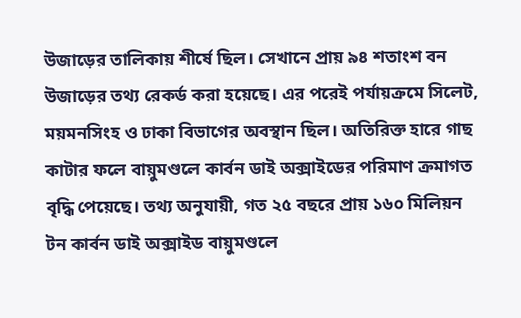উজাড়ের তালিকায় শীর্ষে ছিল। সেখানে প্রায় ৯৪ শতাংশ বন উজাড়ের তথ্য রেকর্ড করা হয়েছে। এর পরেই পর্যায়ক্রমে সিলেট, ময়মনসিংহ ও ঢাকা বিভাগের অবস্থান ছিল। অতিরিক্ত হারে গাছ কাটার ফলে বায়ুমণ্ডলে কার্বন ডাই অক্সাইডের পরিমাণ ক্রমাগত বৃদ্ধি পেয়েছে। তথ্য অনুযায়ী, গত ২৫ বছরে প্রায় ১৬০ মিলিয়ন টন কার্বন ডাই অক্সাইড বায়ুমণ্ডলে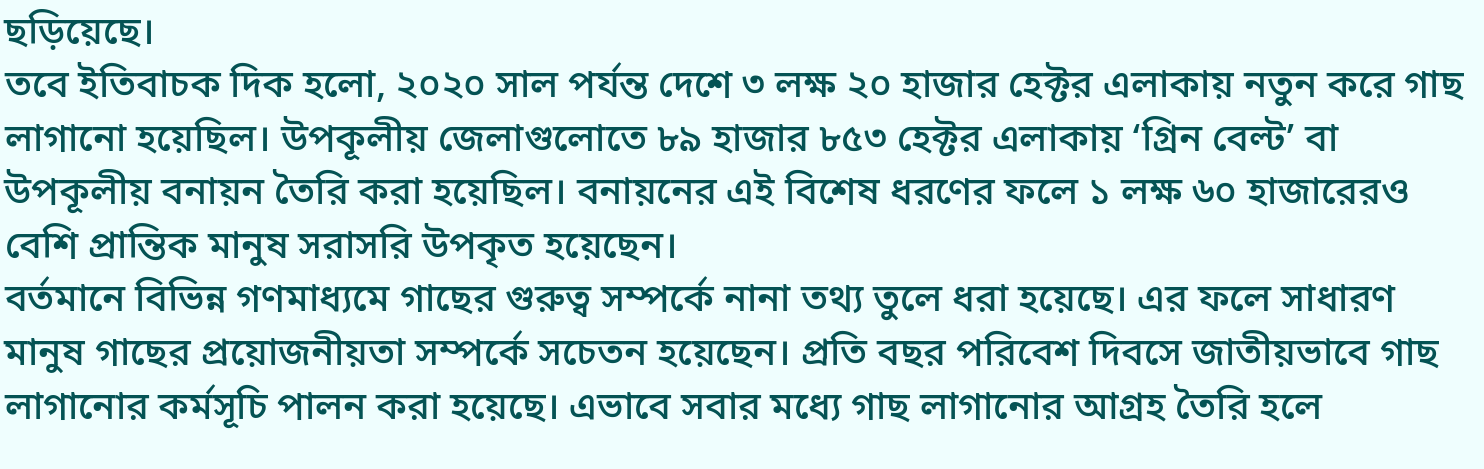ছড়িয়েছে।
তবে ইতিবাচক দিক হলো, ২০২০ সাল পর্যন্ত দেশে ৩ লক্ষ ২০ হাজার হেক্টর এলাকায় নতুন করে গাছ লাগানো হয়েছিল। উপকূলীয় জেলাগুলোতে ৮৯ হাজার ৮৫৩ হেক্টর এলাকায় ‘গ্রিন বেল্ট’ বা উপকূলীয় বনায়ন তৈরি করা হয়েছিল। বনায়নের এই বিশেষ ধরণের ফলে ১ লক্ষ ৬০ হাজারেরও বেশি প্রান্তিক মানুষ সরাসরি উপকৃত হয়েছেন।
বর্তমানে বিভিন্ন গণমাধ্যমে গাছের গুরুত্ব সম্পর্কে নানা তথ্য তুলে ধরা হয়েছে। এর ফলে সাধারণ মানুষ গাছের প্রয়োজনীয়তা সম্পর্কে সচেতন হয়েছেন। প্রতি বছর পরিবেশ দিবসে জাতীয়ভাবে গাছ লাগানোর কর্মসূচি পালন করা হয়েছে। এভাবে সবার মধ্যে গাছ লাগানোর আগ্রহ তৈরি হলে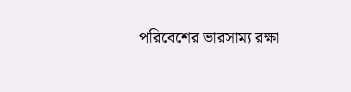পরিবেশের ভারসাম্য রক্ষা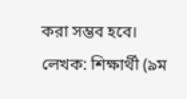করা সম্ভব হবে।
লেখক: শিক্ষার্থী (৯ম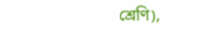শ্রেণি),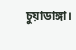চুয়াডাঙ্গা।